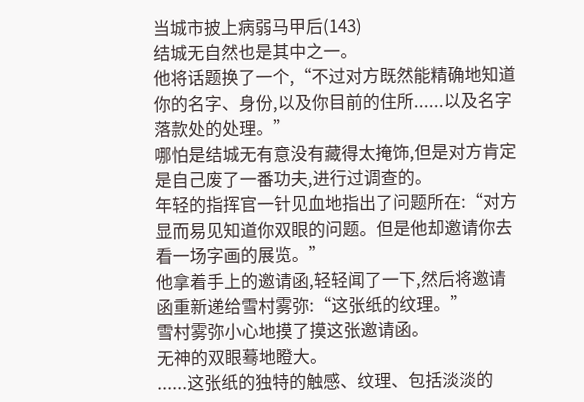当城市披上病弱马甲后(143)
结城无自然也是其中之一。
他将话题换了一个,“不过对方既然能精确地知道你的名字、身份,以及你目前的住所......以及名字落款处的处理。”
哪怕是结城无有意没有藏得太掩饰,但是对方肯定是自己废了一番功夫,进行过调查的。
年轻的指挥官一针见血地指出了问题所在:“对方显而易见知道你双眼的问题。但是他却邀请你去看一场字画的展览。”
他拿着手上的邀请函,轻轻闻了一下,然后将邀请函重新递给雪村雾弥:“这张纸的纹理。”
雪村雾弥小心地摸了摸这张邀请函。
无神的双眼蓦地瞪大。
......这张纸的独特的触感、纹理、包括淡淡的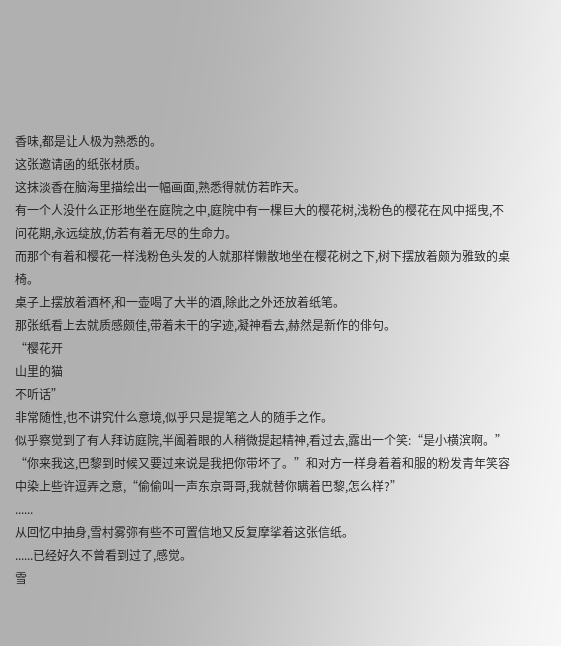香味,都是让人极为熟悉的。
这张邀请函的纸张材质。
这抹淡香在脑海里描绘出一幅画面,熟悉得就仿若昨天。
有一个人没什么正形地坐在庭院之中,庭院中有一棵巨大的樱花树,浅粉色的樱花在风中摇曳,不问花期,永远绽放,仿若有着无尽的生命力。
而那个有着和樱花一样浅粉色头发的人就那样懒散地坐在樱花树之下,树下摆放着颇为雅致的桌椅。
桌子上摆放着酒杯,和一壶喝了大半的酒,除此之外还放着纸笔。
那张纸看上去就质感颇佳,带着未干的字迹,凝神看去,赫然是新作的俳句。
“樱花开
山里的猫
不听话”
非常随性,也不讲究什么意境,似乎只是提笔之人的随手之作。
似乎察觉到了有人拜访庭院,半阖着眼的人稍微提起精神,看过去,露出一个笑:“是小横滨啊。”
“你来我这,巴黎到时候又要过来说是我把你带坏了。”和对方一样身着着和服的粉发青年笑容中染上些许逗弄之意,“偷偷叫一声东京哥哥,我就替你瞒着巴黎,怎么样?”
......
从回忆中抽身,雪村雾弥有些不可置信地又反复摩挲着这张信纸。
......已经好久不曾看到过了,感觉。
雪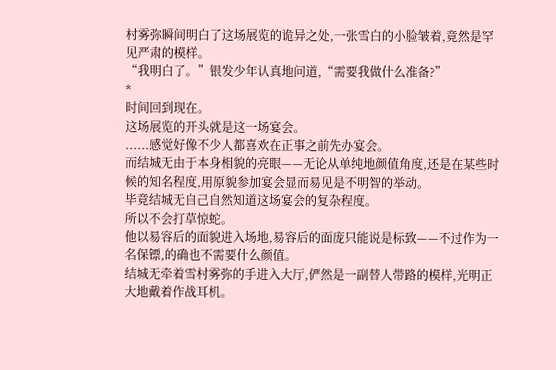村雾弥瞬间明白了这场展览的诡异之处,一张雪白的小脸皱着,竟然是罕见严肃的模样。
“我明白了。”银发少年认真地问道,“需要我做什么准备?”
*
时间回到现在。
这场展览的开头就是这一场宴会。
......感觉好像不少人都喜欢在正事之前先办宴会。
而结城无由于本身相貌的亮眼——无论从单纯地颜值角度,还是在某些时候的知名程度,用原貌参加宴会显而易见是不明智的举动。
毕竟结城无自己自然知道这场宴会的复杂程度。
所以不会打草惊蛇。
他以易容后的面貌进入场地,易容后的面庞只能说是标致——不过作为一名保镖,的确也不需要什么颜值。
结城无牵着雪村雾弥的手进入大厅,俨然是一副替人带路的模样,光明正大地戴着作战耳机。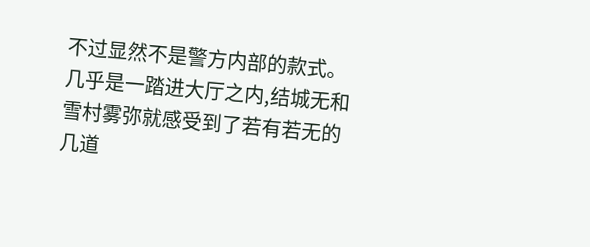不过显然不是警方内部的款式。
几乎是一踏进大厅之内,结城无和雪村雾弥就感受到了若有若无的几道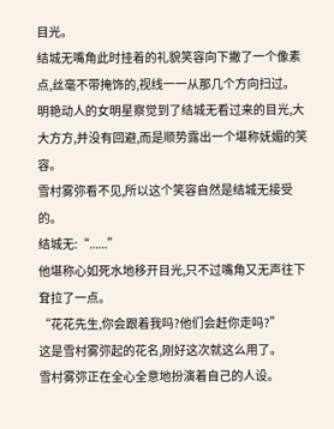目光。
结城无嘴角此时挂着的礼貌笑容向下撇了一个像素点,丝毫不带掩饰的,视线一一从那几个方向扫过。
明艳动人的女明星察觉到了结城无看过来的目光,大大方方,并没有回避,而是顺势露出一个堪称妩媚的笑容。
雪村雾弥看不见,所以这个笑容自然是结城无接受的。
结城无:“......”
他堪称心如死水地移开目光,只不过嘴角又无声往下耷拉了一点。
“花花先生,你会跟着我吗?他们会赶你走吗?”
这是雪村雾弥起的花名,刚好这次就这么用了。
雪村雾弥正在全心全意地扮演着自己的人设。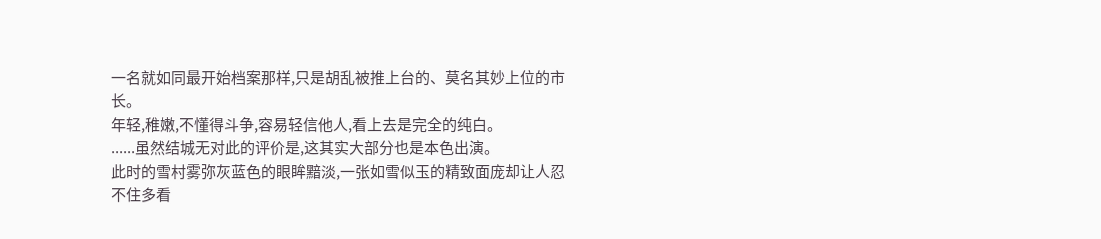一名就如同最开始档案那样,只是胡乱被推上台的、莫名其妙上位的市长。
年轻,稚嫩,不懂得斗争,容易轻信他人,看上去是完全的纯白。
......虽然结城无对此的评价是,这其实大部分也是本色出演。
此时的雪村雾弥灰蓝色的眼眸黯淡,一张如雪似玉的精致面庞却让人忍不住多看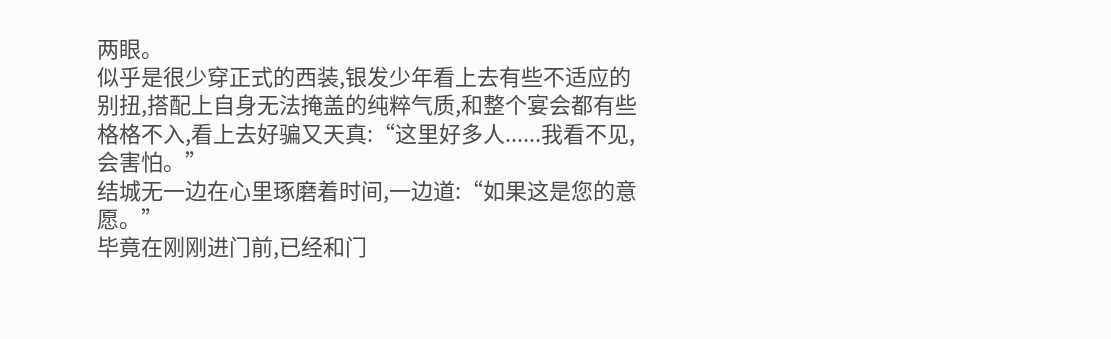两眼。
似乎是很少穿正式的西装,银发少年看上去有些不适应的别扭,搭配上自身无法掩盖的纯粹气质,和整个宴会都有些格格不入,看上去好骗又天真:“这里好多人......我看不见,会害怕。”
结城无一边在心里琢磨着时间,一边道:“如果这是您的意愿。”
毕竟在刚刚进门前,已经和门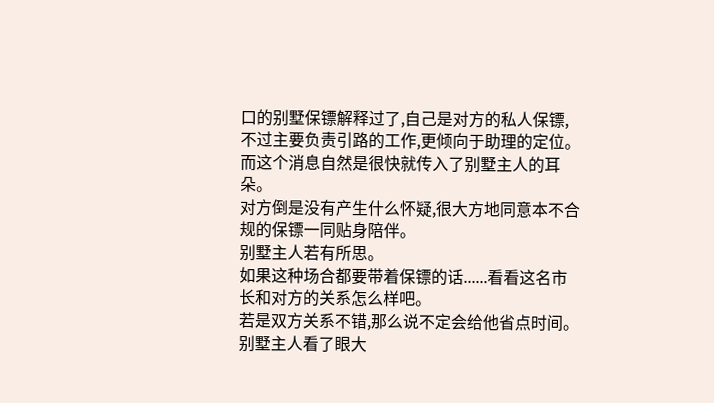口的别墅保镖解释过了,自己是对方的私人保镖,不过主要负责引路的工作,更倾向于助理的定位。
而这个消息自然是很快就传入了别墅主人的耳朵。
对方倒是没有产生什么怀疑,很大方地同意本不合规的保镖一同贴身陪伴。
别墅主人若有所思。
如果这种场合都要带着保镖的话......看看这名市长和对方的关系怎么样吧。
若是双方关系不错,那么说不定会给他省点时间。
别墅主人看了眼大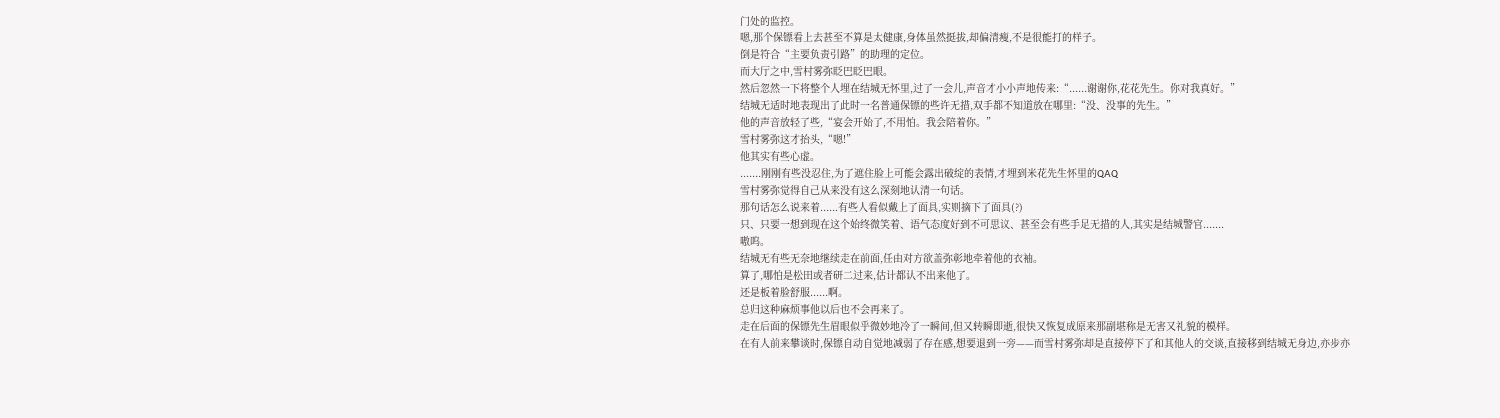门处的监控。
嗯,那个保镖看上去甚至不算是太健康,身体虽然挺拔,却偏清瘦,不是很能打的样子。
倒是符合“主要负责引路”的助理的定位。
而大厅之中,雪村雾弥眨巴眨巴眼。
然后忽然一下将整个人埋在结城无怀里,过了一会儿,声音才小小声地传来:“......谢谢你,花花先生。你对我真好。”
结城无适时地表现出了此时一名普通保镖的些许无措,双手都不知道放在哪里:“没、没事的先生。”
他的声音放轻了些,“宴会开始了,不用怕。我会陪着你。”
雪村雾弥这才抬头,“嗯!”
他其实有些心虚。
.......刚刚有些没忍住,为了遮住脸上可能会露出破绽的表情,才埋到米花先生怀里的QAQ
雪村雾弥觉得自己从来没有这么深刻地认清一句话。
那句话怎么说来着......有些人看似戴上了面具,实则摘下了面具(?)
只、只要一想到现在这个始终微笑着、语气态度好到不可思议、甚至会有些手足无措的人,其实是结城警官.......
嗷呜。
结城无有些无奈地继续走在前面,任由对方欲盖弥彰地牵着他的衣袖。
算了,哪怕是松田或者研二过来,估计都认不出来他了。
还是板着脸舒服......啊。
总归这种麻烦事他以后也不会再来了。
走在后面的保镖先生眉眼似乎微妙地冷了一瞬间,但又转瞬即逝,很快又恢复成原来那副堪称是无害又礼貌的模样。
在有人前来攀谈时,保镖自动自觉地减弱了存在感,想要退到一旁——而雪村雾弥却是直接停下了和其他人的交谈,直接移到结城无身边,亦步亦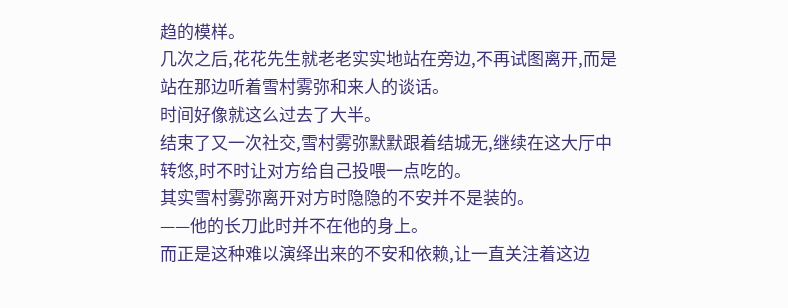趋的模样。
几次之后,花花先生就老老实实地站在旁边,不再试图离开,而是站在那边听着雪村雾弥和来人的谈话。
时间好像就这么过去了大半。
结束了又一次社交,雪村雾弥默默跟着结城无,继续在这大厅中转悠,时不时让对方给自己投喂一点吃的。
其实雪村雾弥离开对方时隐隐的不安并不是装的。
——他的长刀此时并不在他的身上。
而正是这种难以演绎出来的不安和依赖,让一直关注着这边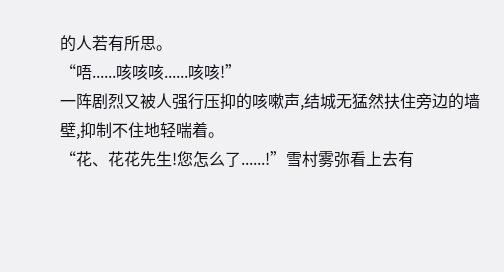的人若有所思。
“唔......咳咳咳......咳咳!”
一阵剧烈又被人强行压抑的咳嗽声,结城无猛然扶住旁边的墙壁,抑制不住地轻喘着。
“花、花花先生!您怎么了......!”雪村雾弥看上去有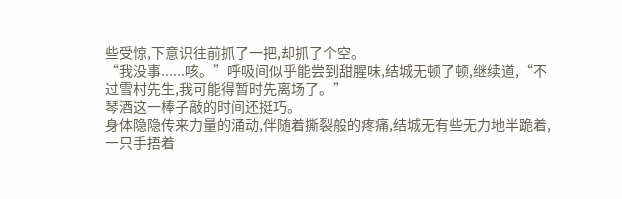些受惊,下意识往前抓了一把,却抓了个空。
“我没事......咳。”呼吸间似乎能尝到甜腥味,结城无顿了顿,继续道,“不过雪村先生,我可能得暂时先离场了。”
琴酒这一棒子敲的时间还挺巧。
身体隐隐传来力量的涌动,伴随着撕裂般的疼痛,结城无有些无力地半跪着,一只手捂着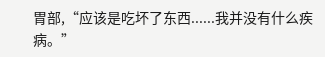胃部,“应该是吃坏了东西......我并没有什么疾病。”